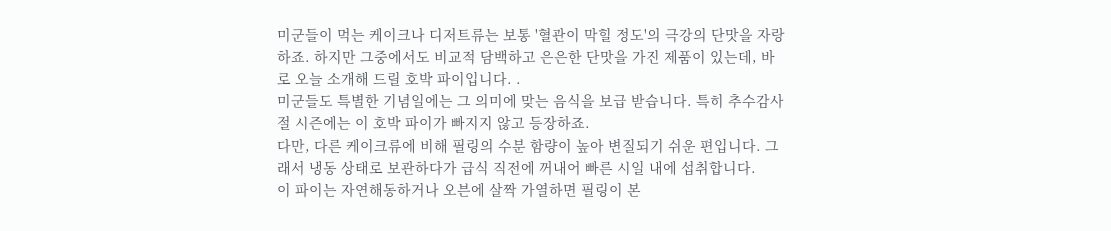미군들이 먹는 케이크나 디저트류는 보통 '혈관이 막힐 정도'의 극강의 단맛을 자랑하죠. 하지만 그중에서도 비교적 담백하고 은은한 단맛을 가진 제품이 있는데, 바로 오늘 소개해 드릴 호박 파이입니다. .
미군들도 특별한 기념일에는 그 의미에 맞는 음식을 보급 받습니다. 특히 추수감사절 시즌에는 이 호박 파이가 빠지지 않고 등장하죠.
다만, 다른 케이크류에 비해 필링의 수분 함량이 높아 변질되기 쉬운 편입니다. 그래서 냉동 상태로 보관하다가 급식 직전에 꺼내어 빠른 시일 내에 섭취합니다.
이 파이는 자연해동하거나 오븐에 살짝 가열하면 필링이 본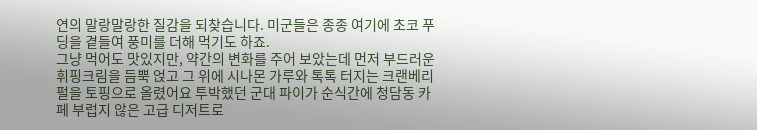연의 말랑말랑한 질감을 되찾습니다. 미군들은 종종 여기에 초코 푸딩을 곁들여 풍미를 더해 먹기도 하죠.
그냥 먹어도 맛있지만, 약간의 변화를 주어 보았는데 먼저 부드러운 휘핑크림을 듬뿍 얹고 그 위에 시나몬 가루와 톡톡 터지는 크랜베리 펄을 토핑으로 올렸어요 투박했던 군대 파이가 순식간에 청담동 카페 부럽지 않은 고급 디저트로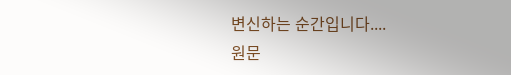변신하는 순간입니다....
원문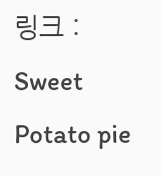링크 : Sweet Potato pie